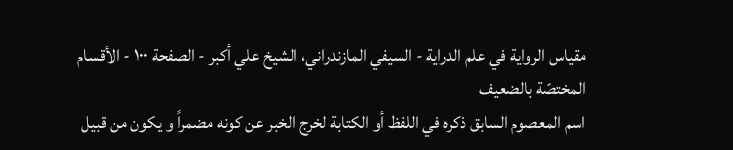مقياس الرواية في علم الدراية - السيفي المازندراني، الشيخ علي أكبر - الصفحة ١٠٠ - الأقسام المختصّة بالضعيف
اسم المعصوم السابق ذكره في اللفظ أو الكتابة لخرج الخبر عن كونه مضمراً و يكون من قبيل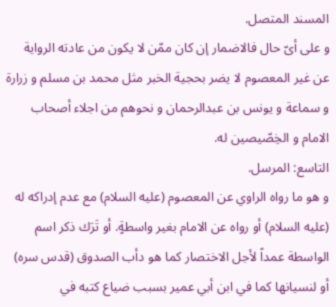المسند المتصل.
و على أىّ حال فالاضمار إن كان ممّن لا يكون من عادته الرواية عن غير المعصوم لا يضر بحجية الخبر مثل محمد بن مسلم و زرارة و سماعة و يونس بن عبدالرحمان و نحوهم من اجلاء أصحاب الامام و الخِصّيصين له.
التاسع: المرسل.
و هو ما رواه الراوي عن المعصوم (عليه السلام) مع عدم إدراكه له (عليه السلام) أو رواه عن الامام بغير واسطةٍ. أو تَرَك ذكر اسم الواسطة عمداً لأجل الاختصار كما هو دأب الصدوق (قدس سره) أو لنسيانها كما في ابن أبي عمير بسبب ضياع كتبه في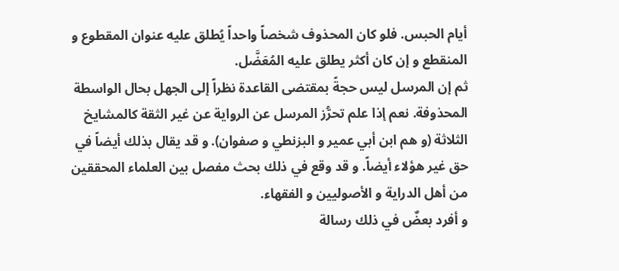أيام الحبس. فلو كان المحذوف شخصاً واحداً يُطلق عليه عنوان المقطوع و المنقطع و إن كان أكثر يطلق عليه المُعَضَّل.
ثم إن المرسل ليس حجةً بمقتضى القاعدة نظراً إلى الجهل بحال الواسطة المحذوفة. نعم إذا علم تحرُّز المرسل عن الرواية عن غير الثقة كالمشايخ الثلاثة (و هم ابن أبي عمير و البزنطي و صفوان). و قد يقال بذلك أيضاً في حق غير هؤلاء أيضاً. و قد وقع في ذلك بحث مفصل بين العلماء المحققين من أهل الدراية و الأصوليين و الفقهاء.
و أفرد بعضٌ في ذلك رسالة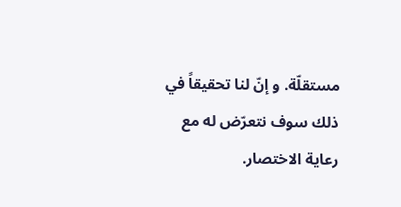مستقلّة. و إنّ لنا تحقيقاً في ذلك سوف نتعرّض له مع رعاية الاختصار.